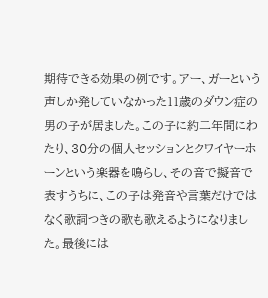期待できる効果の例です。アー、ガーという声しか発していなかった11歳のダウン症の男の子が居ました。この子に約二年間にわたり、30分の個人セッションとクワイヤーホーンという楽器を鳴らし、その音で擬音で表すうちに、この子は発音や言葉だけではなく歌詞つきの歌も歌えるようになりました。最後には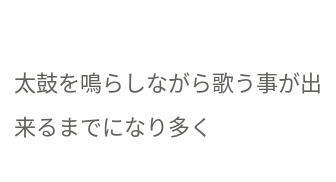太鼓を鳴らしながら歌う事が出来るまでになり多く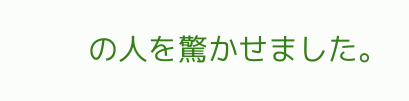の人を驚かせました。